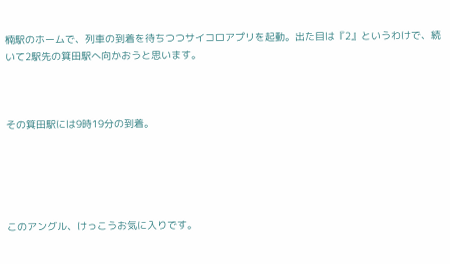楠駅のホームで、列車の到着を待ちつつサイコロアプリを起動。出た目は『2』というわけで、続いて2駅先の箕田駅へ向かおうと思います。



その箕田駅には9時19分の到着。





このアングル、けっこうお気に入りです。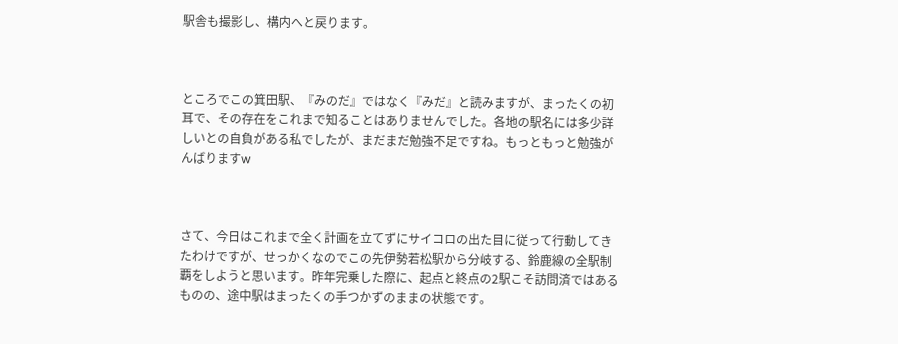駅舎も撮影し、構内へと戻ります。



ところでこの箕田駅、『みのだ』ではなく『みだ』と読みますが、まったくの初耳で、その存在をこれまで知ることはありませんでした。各地の駅名には多少詳しいとの自負がある私でしたが、まだまだ勉強不足ですね。もっともっと勉強がんばりますw



さて、今日はこれまで全く計画を立てずにサイコロの出た目に従って行動してきたわけですが、せっかくなのでこの先伊勢若松駅から分岐する、鈴鹿線の全駅制覇をしようと思います。昨年完乗した際に、起点と終点の2駅こそ訪問済ではあるものの、途中駅はまったくの手つかずのままの状態です。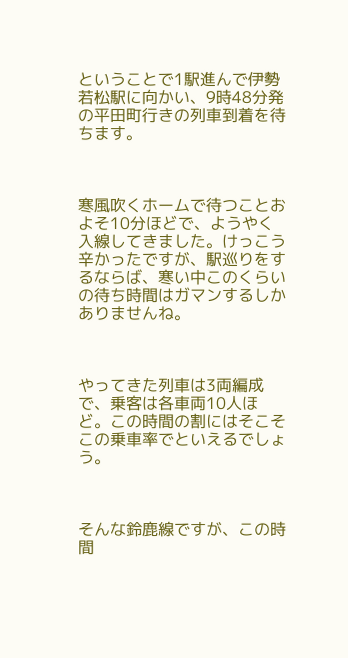ということで1駅進んで伊勢若松駅に向かい、9時48分発の平田町行きの列車到着を待ちます。



寒風吹くホームで待つことおよそ10分ほどで、ようやく入線してきました。けっこう辛かったですが、駅巡りをするならば、寒い中このくらいの待ち時間はガマンするしかありませんね。



やってきた列車は3両編成で、乗客は各車両10人ほど。この時間の割にはそこそこの乗車率でといえるでしょう。



そんな鈴鹿線ですが、この時間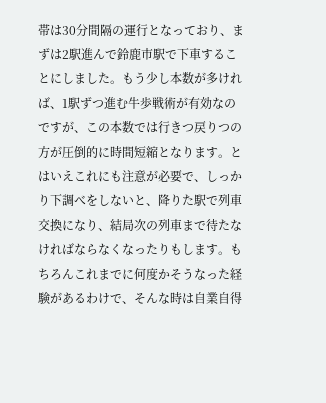帯は30分間隔の運行となっており、まずは2駅進んで鈴鹿市駅で下車することにしました。もう少し本数が多ければ、1駅ずつ進む牛歩戦術が有効なのですが、この本数では行きつ戻りつの方が圧倒的に時間短縮となります。とはいえこれにも注意が必要で、しっかり下調べをしないと、降りた駅で列車交換になり、結局次の列車まで待たなければならなくなったりもします。もちろんこれまでに何度かそうなった経験があるわけで、そんな時は自業自得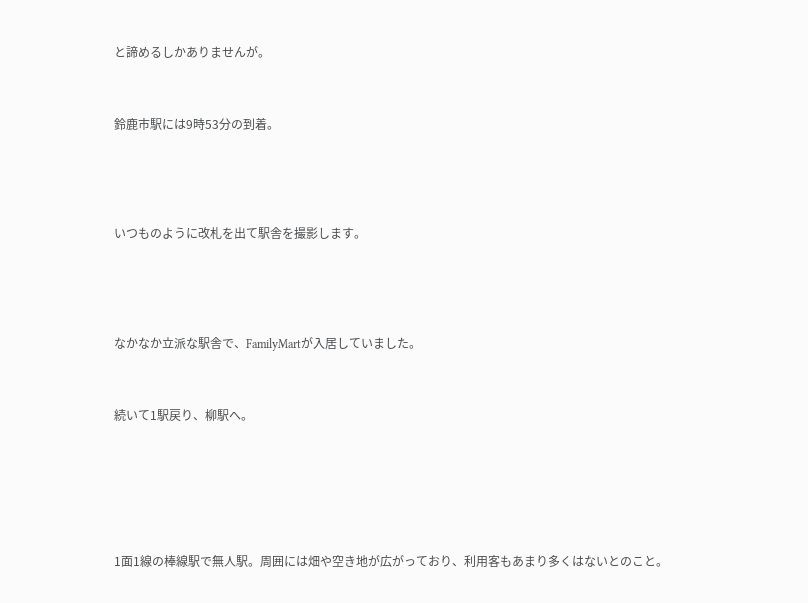と諦めるしかありませんが。



鈴鹿市駅には9時53分の到着。





いつものように改札を出て駅舎を撮影します。





なかなか立派な駅舎で、FamilyMartが入居していました。



続いて1駅戻り、柳駅へ。







1面1線の棒線駅で無人駅。周囲には畑や空き地が広がっており、利用客もあまり多くはないとのこと。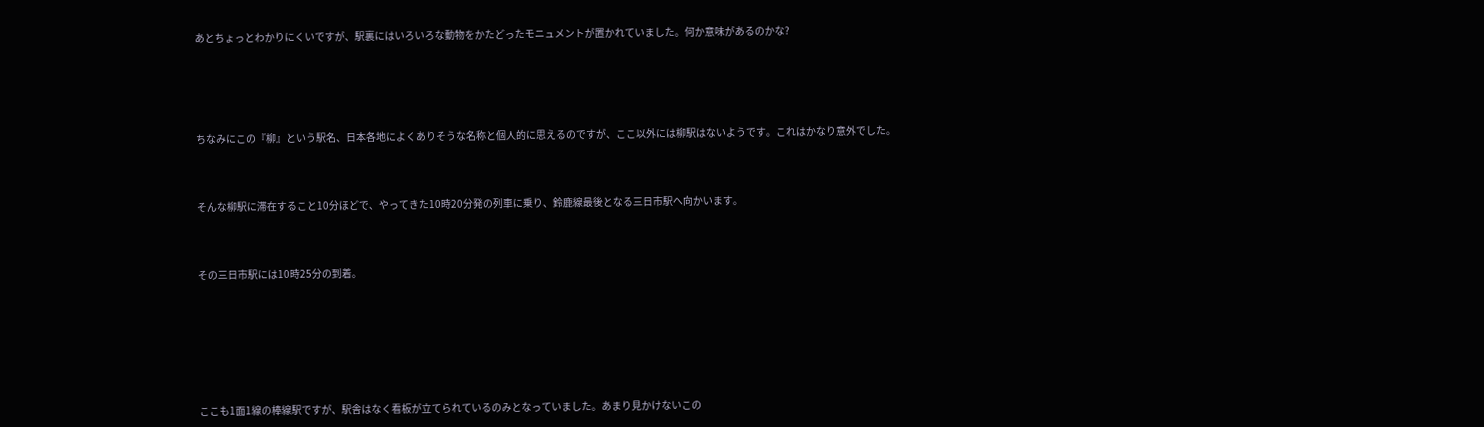あとちょっとわかりにくいですが、駅裏にはいろいろな動物をかたどったモニュメントが置かれていました。何か意味があるのかな?





ちなみにこの『柳』という駅名、日本各地によくありそうな名称と個人的に思えるのですが、ここ以外には柳駅はないようです。これはかなり意外でした。



そんな柳駅に滞在すること10分ほどで、やってきた10時20分発の列車に乗り、鈴鹿線最後となる三日市駅へ向かいます。



その三日市駅には10時25分の到着。







ここも1面1線の棒線駅ですが、駅舎はなく看板が立てられているのみとなっていました。あまり見かけないこの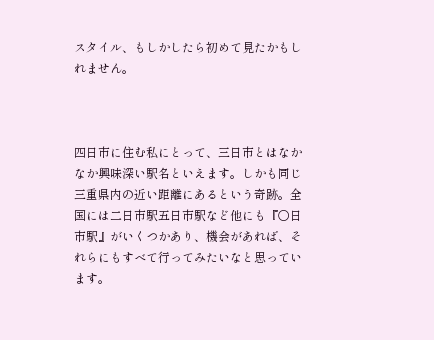スタイル、もしかしたら初めて見たかもしれません。



四日市に住む私にとって、三日市とはなかなか興味深い駅名といえます。しかも同じ三重県内の近い距離にあるという奇跡。全国には二日市駅五日市駅など他にも『〇日市駅』がいくつかあり、機会があれば、それらにもすべて行ってみたいなと思っています。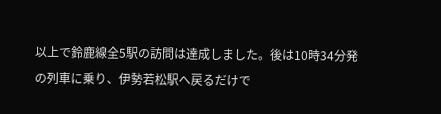以上で鈴鹿線全5駅の訪問は達成しました。後は10時34分発の列車に乗り、伊勢若松駅へ戻るだけで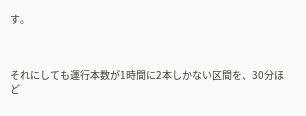す。



それにしても運行本数が1時間に2本しかない区間を、30分ほど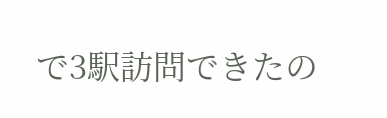で3駅訪問できたの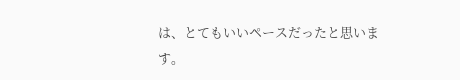は、とてもいいペースだったと思います。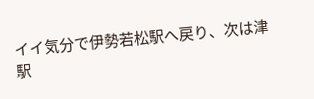イイ気分で伊勢若松駅へ戻り、次は津駅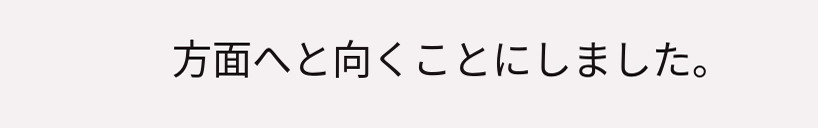方面へと向くことにしました。